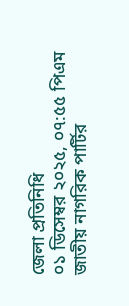জেলা প্রতিনিধি
০১ ডিসেম্বর ২০২৫, ০৭:৫৫ পিএম
জাতীয় নাগরিক পার্টির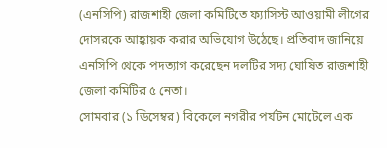(এনসিপি) রাজশাহী জেলা কমিটিতে ফ্যাসিস্ট আওয়ামী লীগের দোসরকে আহ্বায়ক করার অভিযোগ উঠেছে। প্রতিবাদ জানিয়ে এনসিপি থেকে পদত্যাগ করেছেন দলটির সদ্য ঘোষিত রাজশাহী জেলা কমিটির ৫ নেতা।
সোমবার (১ ডিসেম্বর) বিকেলে নগরীর পর্যটন মোটেলে এক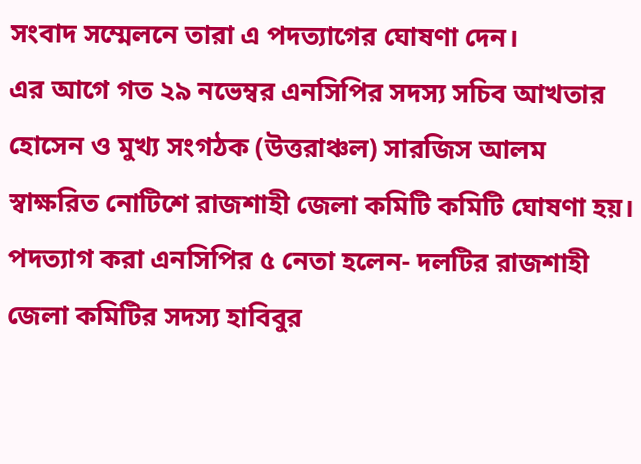সংবাদ সম্মেলনে তারা এ পদত্যাগের ঘোষণা দেন।
এর আগে গত ২৯ নভেম্বর এনসিপির সদস্য সচিব আখতার হোসেন ও মুখ্য সংগঠক (উত্তরাঞ্চল) সারজিস আলম স্বাক্ষরিত নোটিশে রাজশাহী জেলা কমিটি কমিটি ঘোষণা হয়।
পদত্যাগ করা এনসিপির ৫ নেতা হলেন- দলটির রাজশাহী জেলা কমিটির সদস্য হাবিবুর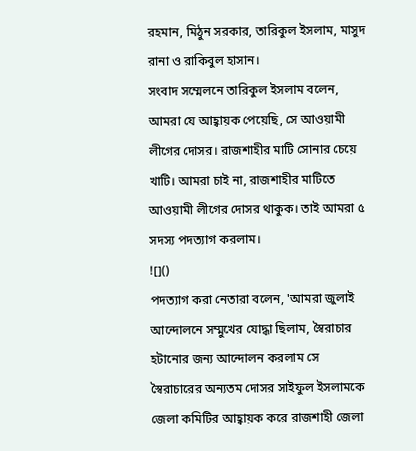রহমান, মিঠুন সরকার, তারিকুল ইসলাম, মাসুদ রানা ও রাকিবুল হাসান।
সংবাদ সম্মেলনে তারিকুল ইসলাম বলেন, আমরা যে আহ্বায়ক পেয়েছি, সে আওয়ামী লীগের দোসর। রাজশাহীর মাটি সোনার চেয়ে খাটি। আমরা চাই না, রাজশাহীর মাটিতে আওয়ামী লীগের দোসর থাকুক। তাই আমরা ৫ সদস্য পদত্যাগ করলাম।
![]()
পদত্যাগ করা নেতারা বলেন, 'আমরা জুলাই আন্দোলনে সম্মুখের যোদ্ধা ছিলাম, স্বৈরাচার হটানোর জন্য আন্দোলন করলাম সে স্বৈরাচারের অন্যতম দোসর সাইফুল ইসলামকে জেলা কমিটির আহ্বায়ক করে রাজশাহী জেলা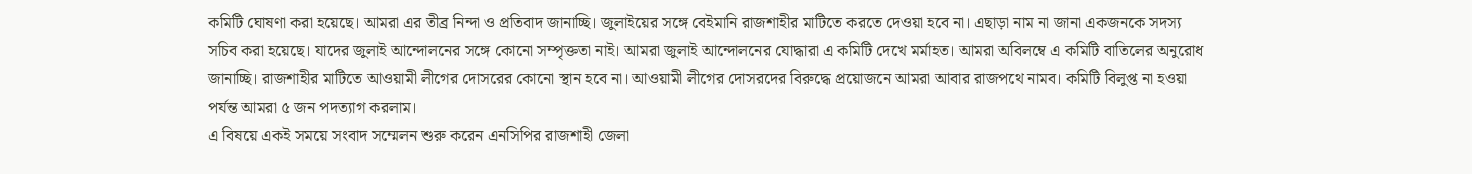কমিটি ঘোষণা করা হয়েছে। আমরা এর তীব্র নিন্দা ও প্রতিবাদ জানাচ্ছি। জুলাইয়ের সঙ্গে বেইমানি রাজশাহীর মাটিতে করতে দেওয়া হবে না। এছাড়া নাম না জানা একজনকে সদস্য সচিব করা হয়েছে। যাদের জুলাই আন্দোলনের সঙ্গে কোনো সম্পৃক্ততা নাই। আমরা জুলাই আন্দোলনের যোদ্ধারা এ কমিটি দেখে মর্মাহত। আমরা অবিলম্বে এ কমিটি বাতিলের অনুরোধ জানাচ্ছি। রাজশাহীর মাটিতে আওয়ামী লীগের দোসরের কোনো স্থান হবে না। আওয়ামী লীগের দোসরদের বিরুদ্ধে প্রয়োজনে আমরা আবার রাজপথে নামব। কমিটি বিলুপ্ত না হওয়া পর্যন্ত আমরা ৫ জন পদত্যাগ করলাম।
এ বিষয়ে একই সময়ে সংবাদ সম্মেলন শুরু করেন এনসিপির রাজশাহী জেলা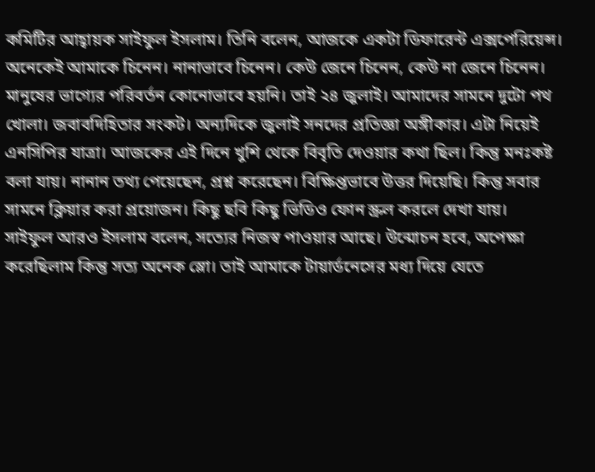কমিটির আহ্বায়ক সাইফুল ইসলাম। তিনি বলেন, আজকে একটা ডিফারেন্ট এক্সপেরিয়েন্স। অনেকেই আমাকে চিনেন। নানাভাবে চিনেন। কেউ জেনে চিনেন, কেউ না জেনে চিনেন। মানুষের ভাগ্যের পরিবর্তন কোনোভাবে হয়নি। তাই ২৪ জুলাই। আমাদের সামনে দুটো পথ খোলা। জবাবদিহিতার সংকট। অন্যদিকে জুলাই সনদের প্রতিজ্ঞা অঙ্গীকার। এটা নিয়েই এনসিপির যাত্রা। আজকের এই দিনে খুশি থেকে বিবৃতি দেওয়ার কথা ছিল। কিন্তু মনঃকষ্ট বলা যায়। নানান তথ্য পেয়েছেন, প্রশ্ন করেছেন। বিক্ষিপ্তভাবে উত্তর দিয়েছি। কিন্তু সবার সামনে ক্লিয়ার করা প্রয়োজন। কিছু ছবি কিছু ভিডিও ফোন স্ক্রল করলে দেখা যায়।
সাইফুল আরও ইসলাম বলেন, সত্যের নিজস্ব পাওয়ার আছে। উন্মোচন হবে, অপেক্ষা করেছিলাম কিন্তু সত্য অনেক স্লো। তাই আমাকে টায়ার্ডনেসের মধ্য দিয়ে যেতে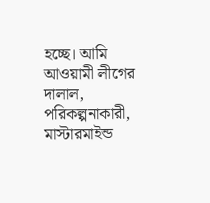হচ্ছে। আমি আওয়ামী লীগের দালাল, পরিকল্পনাকারী, মাস্টারমাইন্ড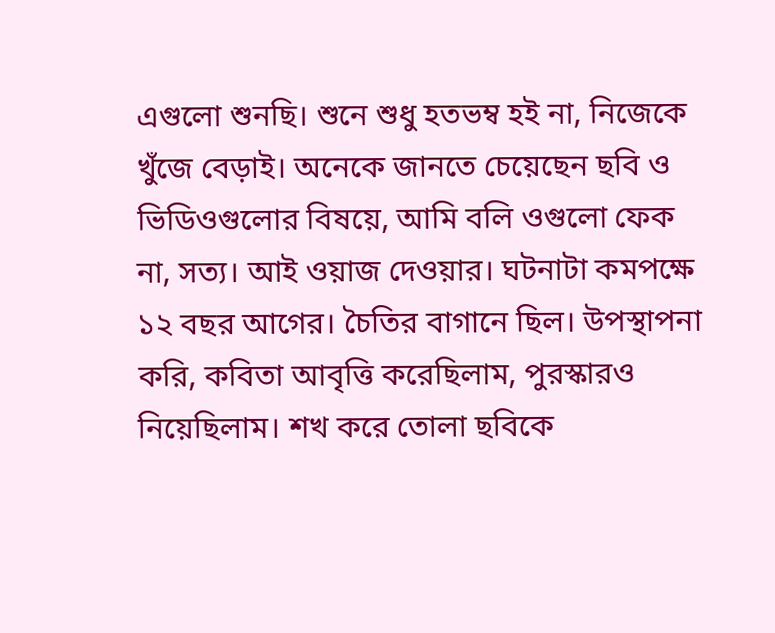এগুলো শুনছি। শুনে শুধু হতভম্ব হই না, নিজেকে খুঁজে বেড়াই। অনেকে জানতে চেয়েছেন ছবি ও ভিডিওগুলোর বিষয়ে, আমি বলি ওগুলো ফেক না, সত্য। আই ওয়াজ দেওয়ার। ঘটনাটা কমপক্ষে ১২ বছর আগের। চৈতির বাগানে ছিল। উপস্থাপনা করি, কবিতা আবৃত্তি করেছিলাম, পুরস্কারও নিয়েছিলাম। শখ করে তোলা ছবিকে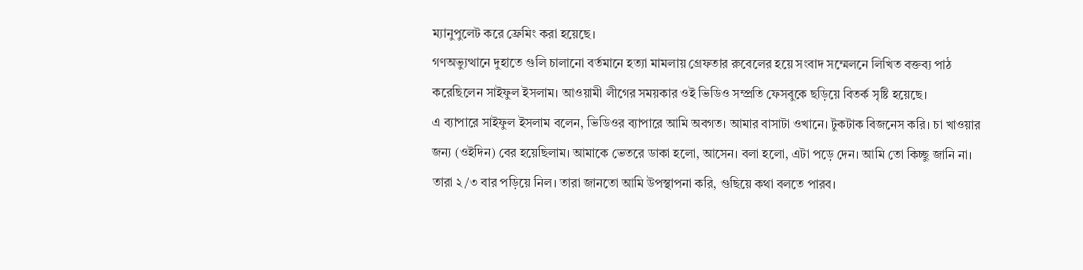ম্যানুপুলেট করে ফ্রেমিং করা হয়েছে।
গণঅভ্যুত্থানে দুহাতে গুলি চালানো বর্তমানে হত্যা মামলায় গ্রেফতার রুবেলের হয়ে সংবাদ সম্মেলনে লিখিত বক্তব্য পাঠ করেছিলেন সাইফুল ইসলাম। আওয়ামী লীগের সময়কার ওই ভিডিও সম্প্রতি ফেসবুকে ছড়িয়ে বিতর্ক সৃষ্টি হয়েছে।
এ ব্যাপারে সাইফুল ইসলাম বলেন, ভিডিওর ব্যাপারে আমি অবগত। আমার বাসাটা ওখানে। টুকটাক বিজনেস করি। চা খাওয়ার জন্য (ওইদিন) বের হয়েছিলাম। আমাকে ভেতরে ডাকা হলো, আসেন। বলা হলো, এটা পড়ে দেন। আমি তো কিচ্ছু জানি না। তারা ২/৩ বার পড়িয়ে নিল। তারা জানতো আমি উপস্থাপনা করি, গুছিয়ে কথা বলতে পারব।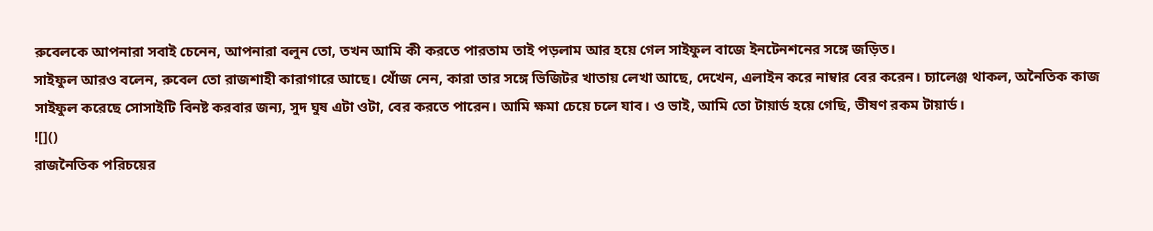রুবেলকে আপনারা সবাই চেনেন, আপনারা বলুন তো, তখন আমি কী করতে পারতাম তাই পড়লাম আর হয়ে গেল সাইফুল বাজে ইনটেনশনের সঙ্গে জড়িত।
সাইফুল আরও বলেন, রুবেল তো রাজশাহী কারাগারে আছে। খোঁজ নেন, কারা তার সঙ্গে ভিজিটর খাতায় লেখা আছে, দেখেন, এলাইন করে নাম্বার বের করেন। চ্যালেঞ্জ থাকল, অনৈতিক কাজ সাইফুল করেছে সোসাইটি বিনষ্ট করবার জন্য, সুদ ঘুষ এটা ওটা, বের করতে পারেন। আমি ক্ষমা চেয়ে চলে যাব। ও ভাই, আমি তো টায়ার্ড হয়ে গেছি, ভীষণ রকম টায়ার্ড।
![]()
রাজনৈতিক পরিচয়ের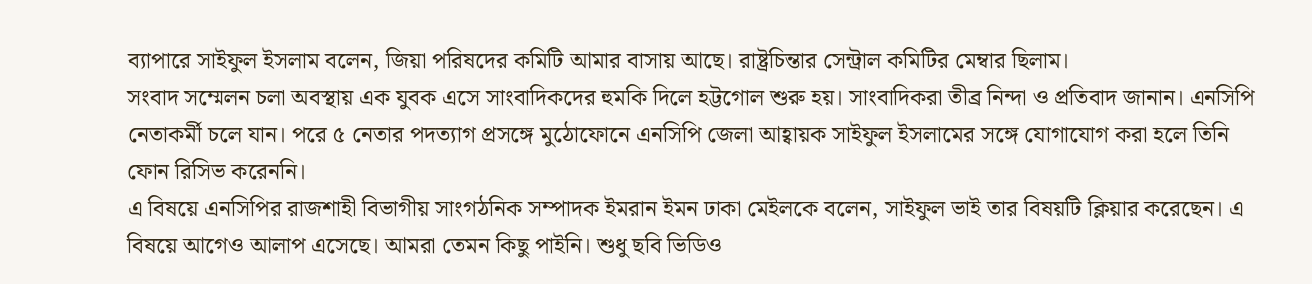ব্যাপারে সাইফুল ইসলাম বলেন, জিয়া পরিষদের কমিটি আমার বাসায় আছে। রাষ্ট্রচিন্তার সেন্ট্রাল কমিটির মেম্বার ছিলাম।
সংবাদ সম্মেলন চলা অবস্থায় এক যুবক এসে সাংবাদিকদের হুমকি দিলে হট্টগোল শুরু হয়। সাংবাদিকরা তীব্র নিন্দা ও প্রতিবাদ জানান। এনসিপি নেতাকর্মী চলে যান। পরে ৫ নেতার পদত্যাগ প্রসঙ্গে মুঠোফোনে এনসিপি জেলা আহ্বায়ক সাইফুল ইসলামের সঙ্গে যোগাযোগ করা হলে তিনি ফোন রিসিভ করেননি।
এ বিষয়ে এনসিপির রাজশাহী বিভাগীয় সাংগঠনিক সম্পাদক ইমরান ইমন ঢাকা মেইলকে বলেন, সাইফুল ভাই তার বিষয়টি ক্লিয়ার করেছেন। এ বিষয়ে আগেও আলাপ এসেছে। আমরা তেমন কিছু পাইনি। শুধু ছবি ভিডিও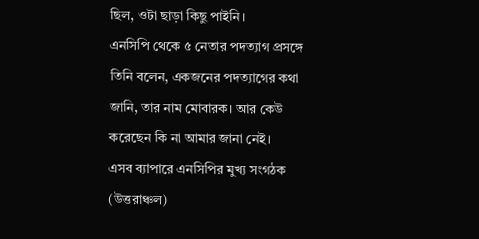ছিল, ওটা ছাড়া কিছু পাইনি।
এনসিপি থেকে ৫ নেতার পদত্যাগ প্রসঙ্গে তিনি বলেন, একজনের পদত্যাগের কথা জানি, তার নাম মোবারক। আর কেউ করেছেন কি না আমার জানা নেই।
এসব ব্যাপারে এনসিপির মুখ্য সংগঠক (উত্তরাঞ্চল)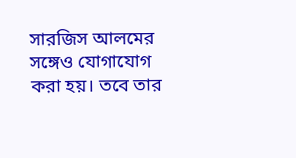সারজিস আলমের সঙ্গেও যোগাযোগ করা হয়। তবে তার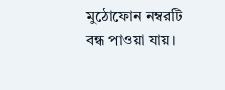মুঠোফোন নম্বরটি বন্ধ পাওয়া যায়।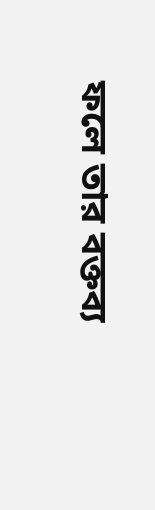ফলে তার বক্তব্য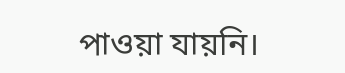পাওয়া যায়নি।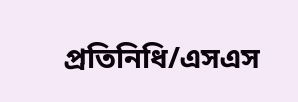প্রতিনিধি/এসএস